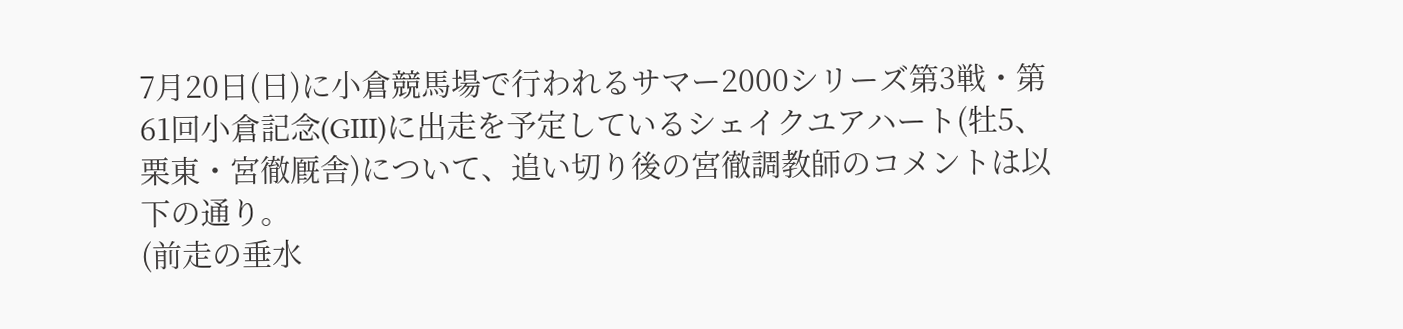7月20日(日)に小倉競馬場で行われるサマー2000シリーズ第3戦・第61回小倉記念(GIII)に出走を予定しているシェイクユアハート(牡5、栗東・宮徹厩舎)について、追い切り後の宮徹調教師のコメントは以下の通り。
(前走の垂水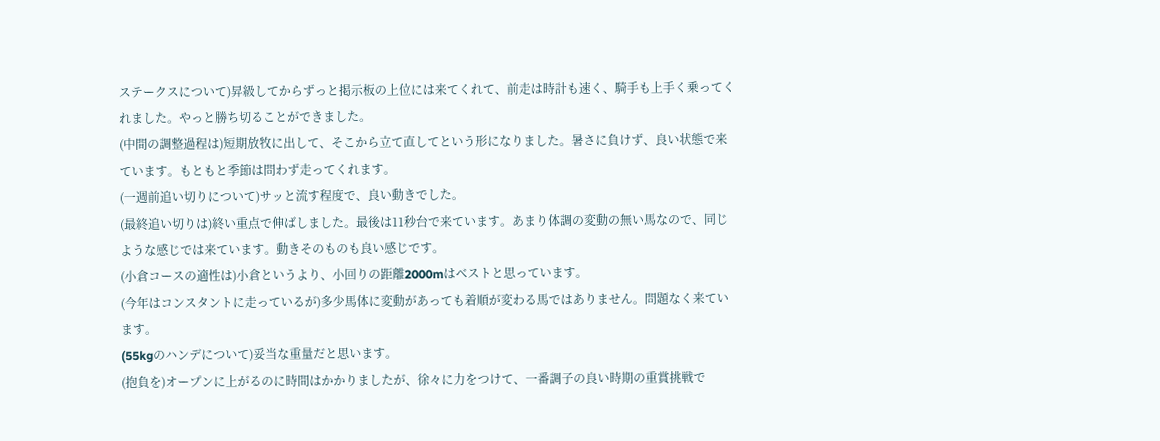ステークスについて)昇級してからずっと掲示板の上位には来てくれて、前走は時計も速く、騎手も上手く乗ってくれました。やっと勝ち切ることができました。
(中間の調整過程は)短期放牧に出して、そこから立て直してという形になりました。暑さに負けず、良い状態で来ています。もともと季節は問わず走ってくれます。
(一週前追い切りについて)サッと流す程度で、良い動きでした。
(最終追い切りは)終い重点で伸ばしました。最後は11秒台で来ています。あまり体調の変動の無い馬なので、同じような感じでは来ています。動きそのものも良い感じです。
(小倉コースの適性は)小倉というより、小回りの距離2000mはベストと思っています。
(今年はコンスタントに走っているが)多少馬体に変動があっても着順が変わる馬ではありません。問題なく来ています。
(55kgのハンデについて)妥当な重量だと思います。
(抱負を)オープンに上がるのに時間はかかりましたが、徐々に力をつけて、一番調子の良い時期の重賞挑戦で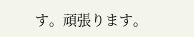す。頑張ります。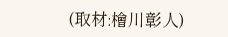(取材:檜川彰人)